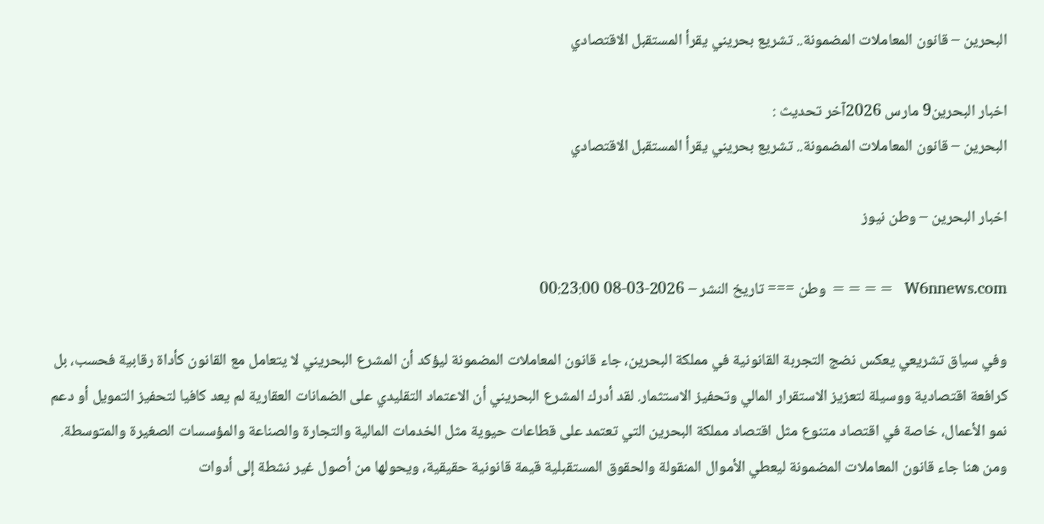البحرين – قانون المعاملات المضمونة.. تشريع بحريني يقرأ المستقبل الاقتصادي

اخبار البحرين9 مارس 2026آخر تحديث :
البحرين – قانون المعاملات المضمونة.. تشريع بحريني يقرأ المستقبل الاقتصادي

اخبار البحرين – وطن نيوز

W6nnews.com  ==== وطن === تاريخ النشر – 2026-03-08 00:23:00

وفي سياق تشريعي يعكس نضج التجربة القانونية في مملكة البحرين، جاء قانون المعاملات المضمونة ليؤكد أن المشرع البحريني لا يتعامل مع القانون كأداة رقابية فحسب، بل كرافعة اقتصادية ووسيلة لتعزيز الاستقرار المالي وتحفيز الاستثمار. لقد أدرك المشرع البحريني أن الاعتماد التقليدي على الضمانات العقارية لم يعد كافيا لتحفيز التمويل أو دعم نمو الأعمال، خاصة في اقتصاد متنوع مثل اقتصاد مملكة البحرين التي تعتمد على قطاعات حيوية مثل الخدمات المالية والتجارة والصناعة والمؤسسات الصغيرة والمتوسطة. ومن هنا جاء قانون المعاملات المضمونة ليعطي الأموال المنقولة والحقوق المستقبلية قيمة قانونية حقيقية، ويحولها من أصول غير نشطة إلى أدوات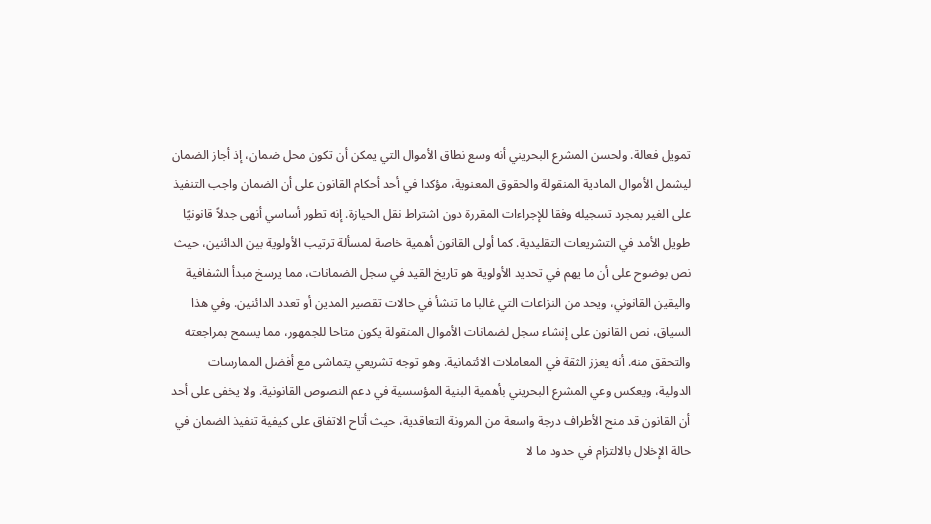تمويل فعالة. ولحسن المشرع البحريني أنه وسع نطاق الأموال التي يمكن أن تكون محل ضمان، إذ أجاز الضمان ليشمل الأموال المادية المنقولة والحقوق المعنوية، مؤكدا في أحد أحكام القانون على أن الضمان واجب التنفيذ على الغير بمجرد تسجيله وفقا للإجراءات المقررة دون اشتراط نقل الحيازة. إنه تطور أساسي أنهى جدلاً قانونيًا طويل الأمد في التشريعات التقليدية. كما أولى القانون أهمية خاصة لمسألة ترتيب الأولوية بين الدائنين، حيث نص بوضوح على أن ما يهم في تحديد الأولوية هو تاريخ القيد في سجل الضمانات، مما يرسخ مبدأ الشفافية واليقين القانوني، ويحد من النزاعات التي غالبا ما تنشأ في حالات تقصير المدين أو تعدد الدائنين. وفي هذا السياق، نص القانون على إنشاء سجل لضمانات الأموال المنقولة يكون متاحا للجمهور، مما يسمح بمراجعته والتحقق منه. أنه يعزز الثقة في المعاملات الائتمانية. وهو توجه تشريعي يتماشى مع أفضل الممارسات الدولية، ويعكس وعي المشرع البحريني بأهمية البنية المؤسسية في دعم النصوص القانونية. ولا يخفى على أحد أن القانون قد منح الأطراف درجة واسعة من المرونة التعاقدية، حيث أتاح الاتفاق على كيفية تنفيذ الضمان في حالة الإخلال بالالتزام في حدود ما لا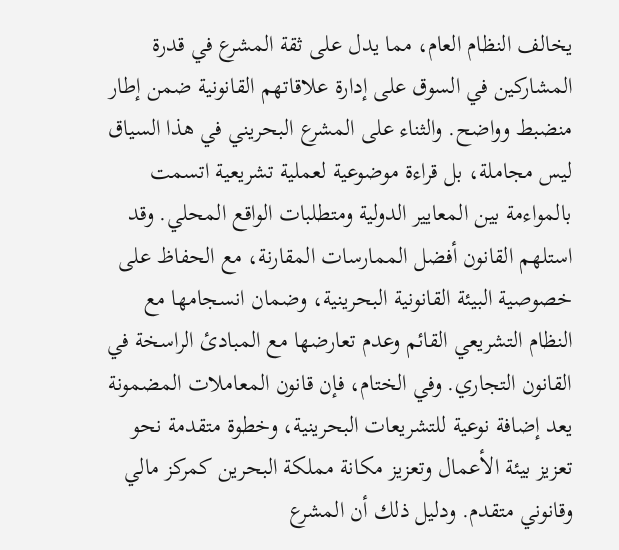يخالف النظام العام، مما يدل على ثقة المشرع في قدرة المشاركين في السوق على إدارة علاقاتهم القانونية ضمن إطار منضبط وواضح. والثناء على المشرع البحريني في هذا السياق ليس مجاملة، بل قراءة موضوعية لعملية تشريعية اتسمت بالمواءمة بين المعايير الدولية ومتطلبات الواقع المحلي. وقد استلهم القانون أفضل الممارسات المقارنة، مع الحفاظ على خصوصية البيئة القانونية البحرينية، وضمان انسجامها مع النظام التشريعي القائم وعدم تعارضها مع المبادئ الراسخة في القانون التجاري. وفي الختام، فإن قانون المعاملات المضمونة يعد إضافة نوعية للتشريعات البحرينية، وخطوة متقدمة نحو تعزيز بيئة الأعمال وتعزيز مكانة مملكة البحرين كمركز مالي وقانوني متقدم. ودليل ذلك أن المشرع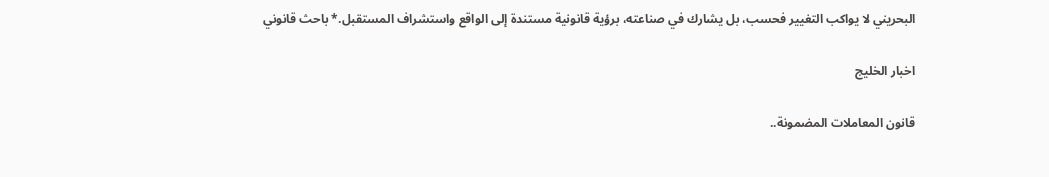البحريني لا يواكب التغيير فحسب، بل يشارك في صناعته، برؤية قانونية مستندة إلى الواقع واستشراف المستقبل.* باحث قانوني

اخبار الخليج

قانون المعاملات المضمونة..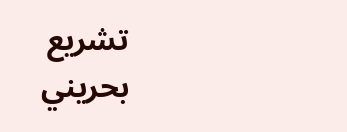تشريع بحريني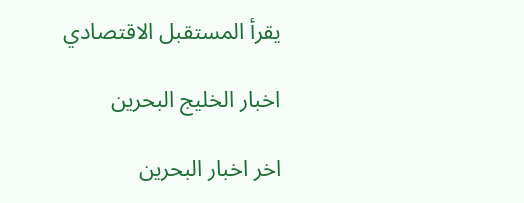يقرأ المستقبل الاقتصادي

اخبار الخليج البحرين

اخر اخبار البحرين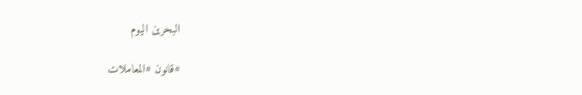البحرين اليوم

#قانون #المعاملات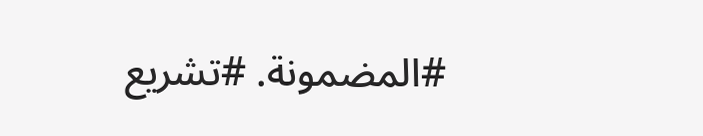#المضمونة. #تشريع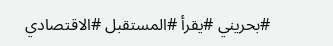#بحريني #يقرأ #المستقبل #الاقتصادي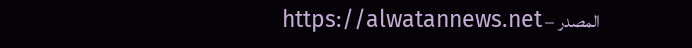المصدر – https://alwatannews.net